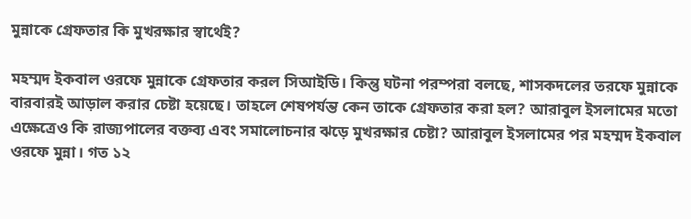মুন্নাকে গ্রেফতার কি মুখরক্ষার স্বার্থেই?

মহম্মদ ইকবাল ওরফে মুন্নাকে গ্রেফতার করল সিআইডি। কিন্তু ঘটনা পরম্পরা বলছে, শাসকদলের তরফে মুন্নাকে বারবারই আড়াল করার চেষ্টা হয়েছে। তাহলে শেষপর্যন্ত কেন তাকে গ্রেফতার করা হল? আরাবুল ইসলামের মতো এক্ষেত্রেও কি রাজ্যপালের বক্তব্য এবং সমালোচনার ঝড়ে মুখরক্ষার চেষ্টা? আরাবুল ইসলামের পর মহম্মদ ইকবাল ওরফে মুন্না। গত ১২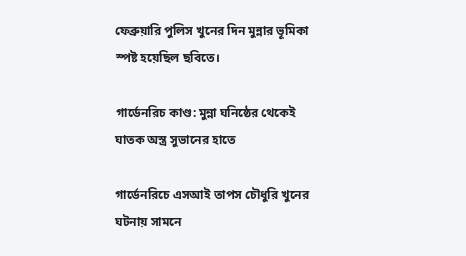ফেব্রুয়ারি পুলিস খুনের দিন মুন্নার ভূমিকা স্পষ্ট হয়েছিল ছবিতে।

গার্ডেনরিচ কাণ্ড: মুন্না ঘনিষ্ঠের থেকেই ঘাতক অস্ত্র সুভানের হাতে

গার্ডেনরিচে এসআই তাপস চৌধুরি খুনের ঘটনায় সামনে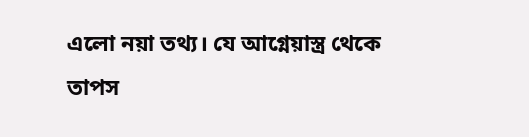এলো নয়া তথ্য। যে আগ্নেয়াস্ত্র থেকে তাপস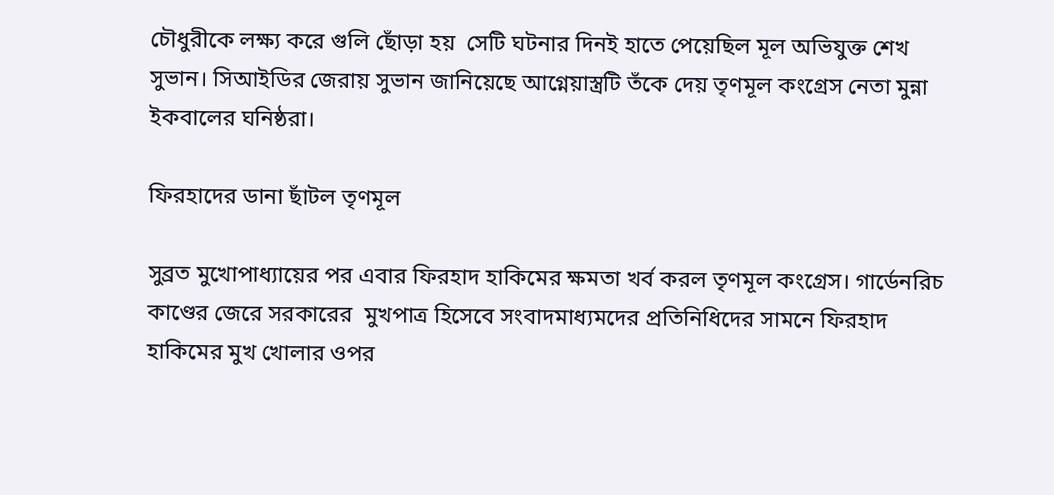চৌধুরীকে লক্ষ্য করে গুলি ছোঁড়া হয়  সেটি ঘটনার দিনই হাতে পেয়েছিল মূল অভিযুক্ত শেখ সুভান। সিআইডির জেরায় সুভান জানিয়েছে আগ্নেয়াস্ত্রটি তঁকে দেয় তৃণমূল কংগ্রেস নেতা মুন্না ইকবালের ঘনিষ্ঠরা।

ফিরহাদের ডানা ছাঁটল তৃণমূল

সুব্রত মুখোপাধ্যায়ের পর এবার ফিরহাদ হাকিমের ক্ষমতা খর্ব করল তৃণমূল কংগ্রেস। গার্ডেনরিচ কাণ্ডের জেরে সরকারের  মুখপাত্র হিসেবে সংবাদমাধ্যমদের প্রতিনিধিদের সামনে ফিরহাদ হাকিমের মুখ খোলার ওপর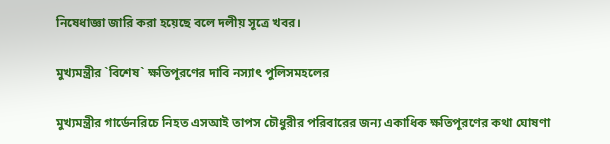নিষেধাজ্ঞা জারি করা হয়েছে বলে দলীয় সূত্রে খবর।

মুখ্যমন্ত্রীর `বিশেষ` ক্ষতিপূরণের দাবি নস্যাৎ পুলিসমহলের

মুখ্যমন্ত্রীর গার্ডেনরিচে নিহত এসআই তাপস চৌধুরীর পরিবারের জন্য একাধিক ক্ষতিপূরণের কথা ঘোষণা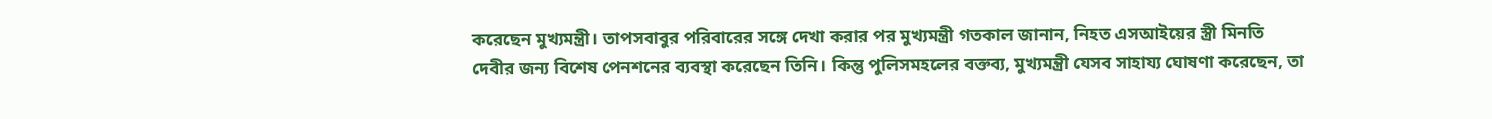করেছেন মুখ্যমন্ত্রী। তাপসবাবুর পরিবারের সঙ্গে দেখা করার পর মুখ্যমন্ত্রী গতকাল জানান, নিহত এসআইয়ের স্ত্রী মিনতি দেবীর জন্য বিশেষ পেনশনের ব্যবস্থা করেছেন তিনি। কিন্তু পুলিসমহলের বক্তব্য, মুখ্যমন্ত্রী যেসব সাহায্য ঘোষণা করেছেন, তা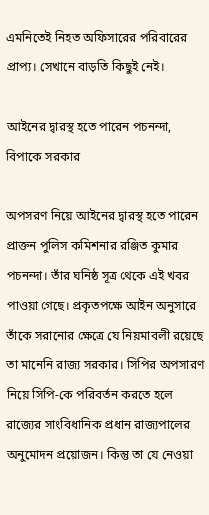এমনিতেই নিহত অফিসারের পরিবারের প্রাপ্য। সেখানে বাড়তি কিছুই নেই।

আইনের দ্বারস্থ হতে পারেন পচনন্দা, বিপাকে সরকার

অপসরণ নিয়ে আইনের দ্বারস্থ হতে পারেন প্রাক্তন পুলিস কমিশনার রঞ্জিত কুমার পচনন্দা। তাঁর ঘনিষ্ঠ সূত্র থেকে এই খবর পাওয়া গেছে। প্রকৃতপক্ষে আইন অনুসারে তাঁকে সরানোর ক্ষেত্রে যে নিয়মাবলী রয়েছে তা মানেনি রাজ্য সরকার। সিপির অপসারণ নিয়ে সিপি-কে পরিবর্তন করতে হলে রাজ্যের সাংবিধানিক প্রধান রাজ্যপালের অনুমোদন প্রয়োজন। কিন্তু তা যে নেওয়া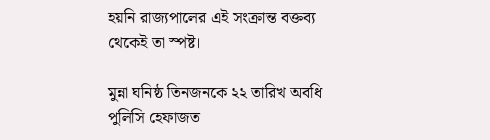হয়নি রাজ্যপালের এই সংক্রান্ত বক্তব্য থেকেই তা স্পষ্ট।

মুন্না ঘনিষ্ঠ তিনজনকে ২২ তারিখ অবধি পুলিসি হেফাজত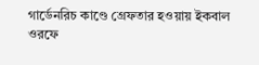গার্ডেনরিচ কাণ্ডে গ্রেফতার হওয়ায় ইকবাল ওরফে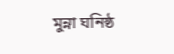মুন্না ঘনিষ্ঠ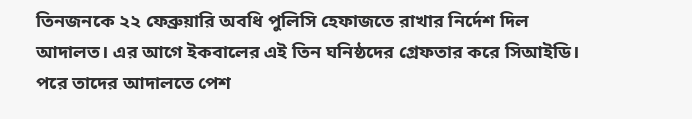তিনজনকে ২২ ফেব্রুয়ারি অবধি পুলিসি হেফাজতে রাখার নির্দেশ দিল আদালত। এর আগে ইকবালের এই তিন ঘনিষ্ঠদের গ্রেফতার করে সিআইডি। পরে তাদের আদালতে পেশ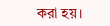করা হয়।